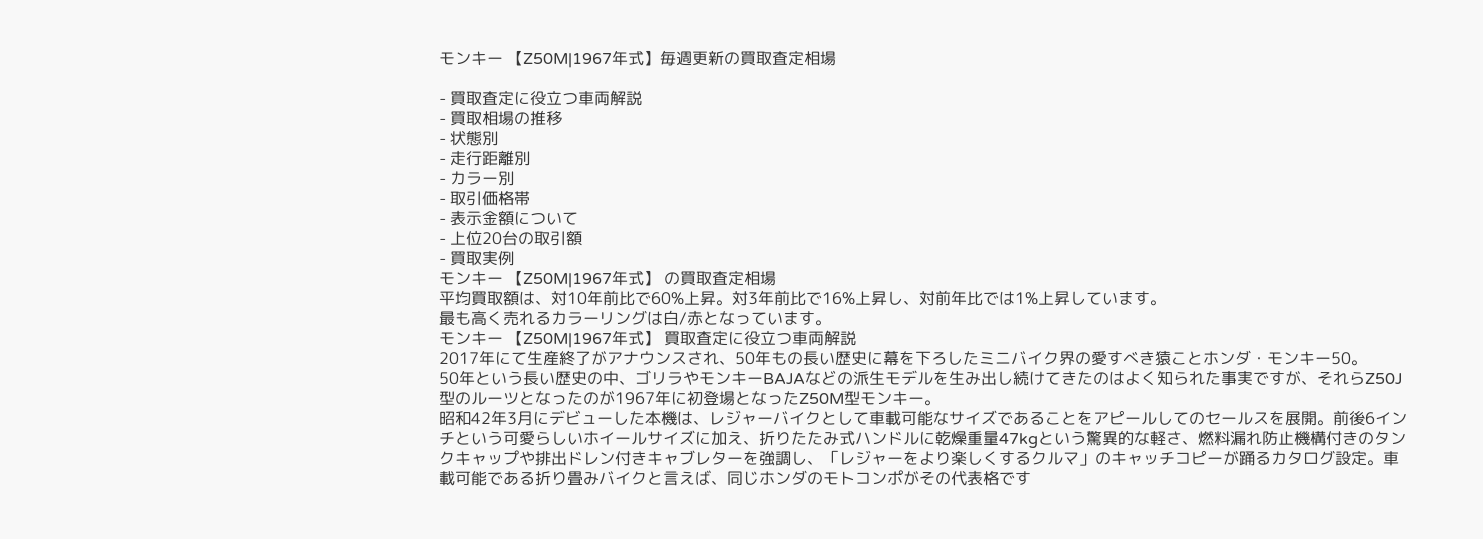モンキー 【Z50M|1967年式】毎週更新の買取査定相場

- 買取査定に役立つ車両解説
- 買取相場の推移
- 状態別
- 走行距離別
- カラー別
- 取引価格帯
- 表示金額について
- 上位20台の取引額
- 買取実例
モンキー 【Z50M|1967年式】 の買取査定相場
平均買取額は、対10年前比で60%上昇。対3年前比で16%上昇し、対前年比では1%上昇しています。
最も高く売れるカラーリングは白/赤となっています。
モンキー 【Z50M|1967年式】 買取査定に役立つ車両解説
2017年にて生産終了がアナウンスされ、50年もの長い歴史に幕を下ろしたミニバイク界の愛すべき猿ことホンダ・モンキー50。
50年という長い歴史の中、ゴリラやモンキーBAJAなどの派生モデルを生み出し続けてきたのはよく知られた事実ですが、それらZ50J型のルーツとなったのが1967年に初登場となったZ50M型モンキー。
昭和42年3月にデビューした本機は、レジャーバイクとして車載可能なサイズであることをアピールしてのセールスを展開。前後6インチという可愛らしいホイールサイズに加え、折りたたみ式ハンドルに乾燥重量47kgという驚異的な軽さ、燃料漏れ防止機構付きのタンクキャップや排出ドレン付きキャブレターを強調し、「レジャーをより楽しくするクルマ」のキャッチコピーが踊るカタログ設定。車載可能である折り畳みバイクと言えば、同じホンダのモトコンポがその代表格です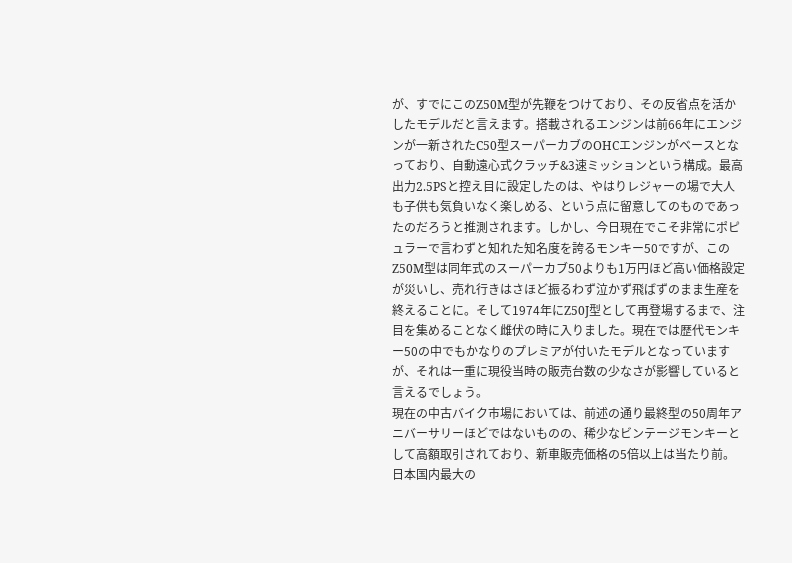が、すでにこのZ50M型が先鞭をつけており、その反省点を活かしたモデルだと言えます。搭載されるエンジンは前66年にエンジンが一新されたC50型スーパーカブのOHCエンジンがベースとなっており、自動遠心式クラッチ&3速ミッションという構成。最高出力2.5PSと控え目に設定したのは、やはりレジャーの場で大人も子供も気負いなく楽しめる、という点に留意してのものであったのだろうと推測されます。しかし、今日現在でこそ非常にポピュラーで言わずと知れた知名度を誇るモンキー50ですが、このZ50M型は同年式のスーパーカブ50よりも1万円ほど高い価格設定が災いし、売れ行きはさほど振るわず泣かず飛ばずのまま生産を終えることに。そして1974年にZ50J型として再登場するまで、注目を集めることなく雌伏の時に入りました。現在では歴代モンキー50の中でもかなりのプレミアが付いたモデルとなっていますが、それは一重に現役当時の販売台数の少なさが影響していると言えるでしょう。
現在の中古バイク市場においては、前述の通り最終型の50周年アニバーサリーほどではないものの、稀少なビンテージモンキーとして高額取引されており、新車販売価格の5倍以上は当たり前。日本国内最大の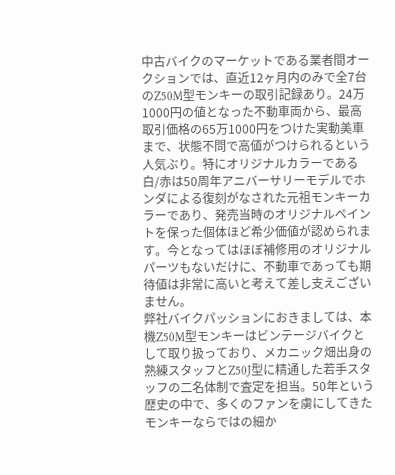中古バイクのマーケットである業者間オークションでは、直近12ヶ月内のみで全7台のZ50M型モンキーの取引記録あり。24万1000円の値となった不動車両から、最高取引価格の65万1000円をつけた実動美車まで、状態不問で高値がつけられるという人気ぶり。特にオリジナルカラーである白/赤は50周年アニバーサリーモデルでホンダによる復刻がなされた元祖モンキーカラーであり、発売当時のオリジナルペイントを保った個体ほど希少価値が認められます。今となってはほぼ補修用のオリジナルパーツもないだけに、不動車であっても期待値は非常に高いと考えて差し支えございません。
弊社バイクパッションにおきましては、本機Z50M型モンキーはビンテージバイクとして取り扱っており、メカニック畑出身の熟練スタッフとZ50J型に精通した若手スタッフの二名体制で査定を担当。50年という歴史の中で、多くのファンを虜にしてきたモンキーならではの細か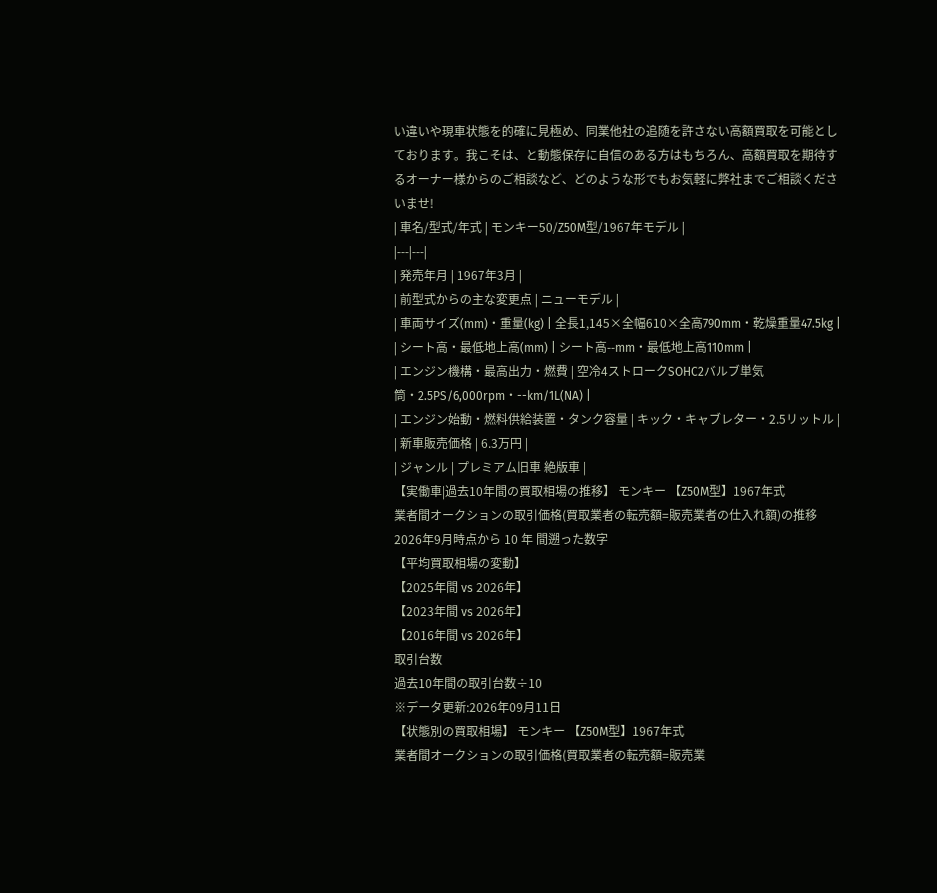い違いや現車状態を的確に見極め、同業他社の追随を許さない高額買取を可能としております。我こそは、と動態保存に自信のある方はもちろん、高額買取を期待するオーナー様からのご相談など、どのような形でもお気軽に弊社までご相談くださいませ!
| 車名/型式/年式 | モンキー50/Z50M型/1967年モデル |
|---|---|
| 発売年月 | 1967年3月 |
| 前型式からの主な変更点 | ニューモデル |
| 車両サイズ(mm)・重量(kg) | 全長1,145×全幅610×全高790mm・乾燥重量47.5kg |
| シート高・最低地上高(mm) | シート高--mm・最低地上高110mm |
| エンジン機構・最高出力・燃費 | 空冷4ストロークSOHC2バルブ単気筒・2.5PS/6,000rpm・--km/1L(NA) |
| エンジン始動・燃料供給装置・タンク容量 | キック・キャブレター・2.5リットル |
| 新車販売価格 | 6.3万円 |
| ジャンル | プレミアム旧車 絶版車 |
【実働車|過去10年間の買取相場の推移】 モンキー 【Z50M型】1967年式
業者間オークションの取引価格(買取業者の転売額=販売業者の仕入れ額)の推移
2026年9月時点から 10 年 間遡った数字
【平均買取相場の変動】
【2025年間 vs 2026年】
【2023年間 vs 2026年】
【2016年間 vs 2026年】
取引台数
過去10年間の取引台数÷10
※データ更新:2026年09月11日
【状態別の買取相場】 モンキー 【Z50M型】1967年式
業者間オークションの取引価格(買取業者の転売額=販売業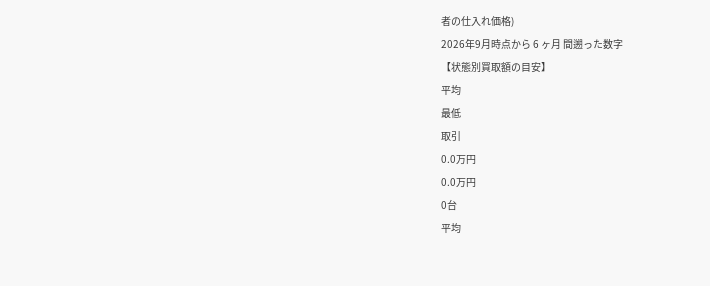者の仕入れ価格)
2026年9月時点から 6 ヶ月 間遡った数字
【状態別買取額の目安】
平均
最低
取引
0.0万円
0.0万円
0台
平均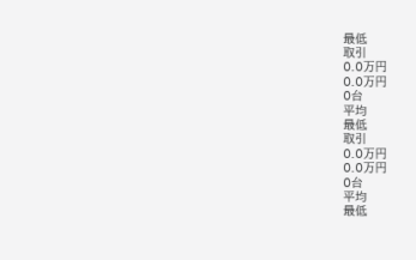最低
取引
0.0万円
0.0万円
0台
平均
最低
取引
0.0万円
0.0万円
0台
平均
最低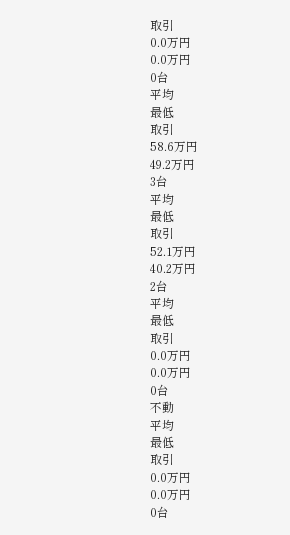取引
0.0万円
0.0万円
0台
平均
最低
取引
58.6万円
49.2万円
3台
平均
最低
取引
52.1万円
40.2万円
2台
平均
最低
取引
0.0万円
0.0万円
0台
不動
平均
最低
取引
0.0万円
0.0万円
0台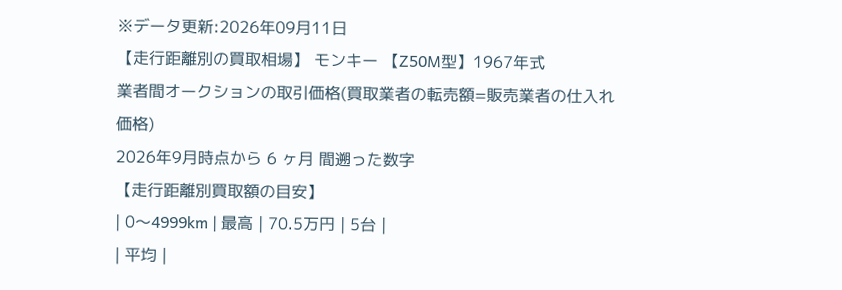※データ更新:2026年09月11日
【走行距離別の買取相場】 モンキー 【Z50M型】1967年式
業者間オークションの取引価格(買取業者の転売額=販売業者の仕入れ価格)
2026年9月時点から 6 ヶ月 間遡った数字
【走行距離別買取額の目安】
| 0〜4999km | 最高 | 70.5万円 | 5台 |
| 平均 |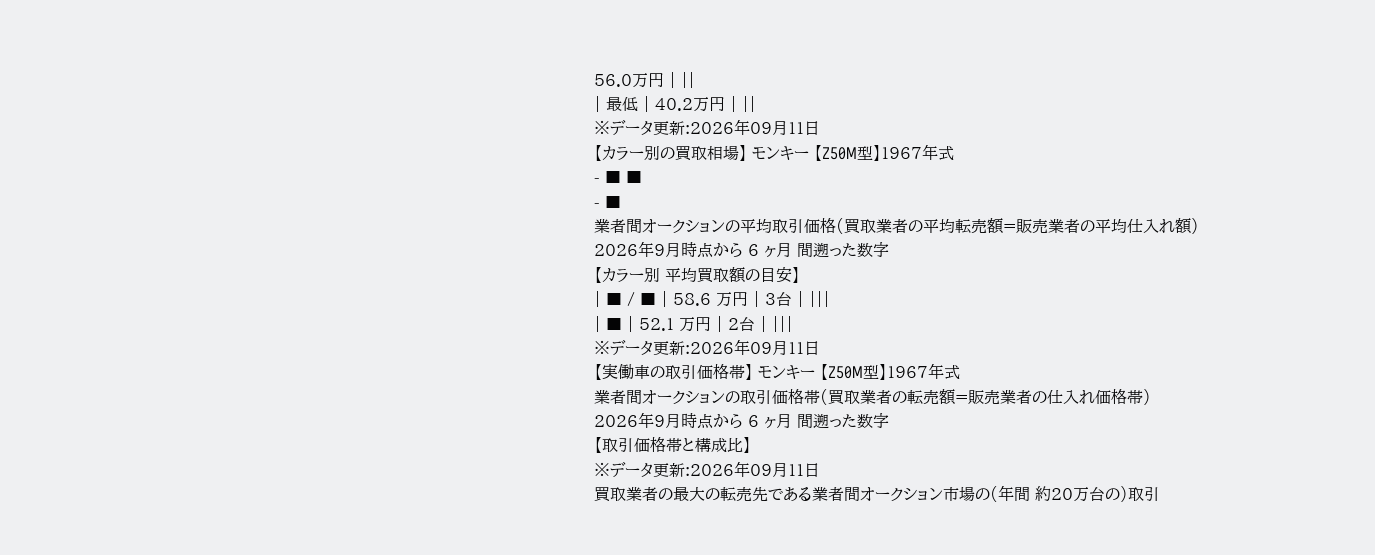56.0万円 | ||
| 最低 | 40.2万円 | ||
※データ更新:2026年09月11日
【カラー別の買取相場】 モンキー 【Z50M型】1967年式
- ■ ■
- ■
業者間オークションの平均取引価格(買取業者の平均転売額=販売業者の平均仕入れ額)
2026年9月時点から 6 ヶ月 間遡った数字
【カラー別 平均買取額の目安】
| ■ / ■ | 58.6 万円 | 3台 | |||
| ■ | 52.1 万円 | 2台 | |||
※データ更新:2026年09月11日
【実働車の取引価格帯】 モンキー 【Z50M型】1967年式
業者間オークションの取引価格帯(買取業者の転売額=販売業者の仕入れ価格帯)
2026年9月時点から 6 ヶ月 間遡った数字
【取引価格帯と構成比】
※データ更新:2026年09月11日
買取業者の最大の転売先である業者間オークション市場の(年間 約20万台の)取引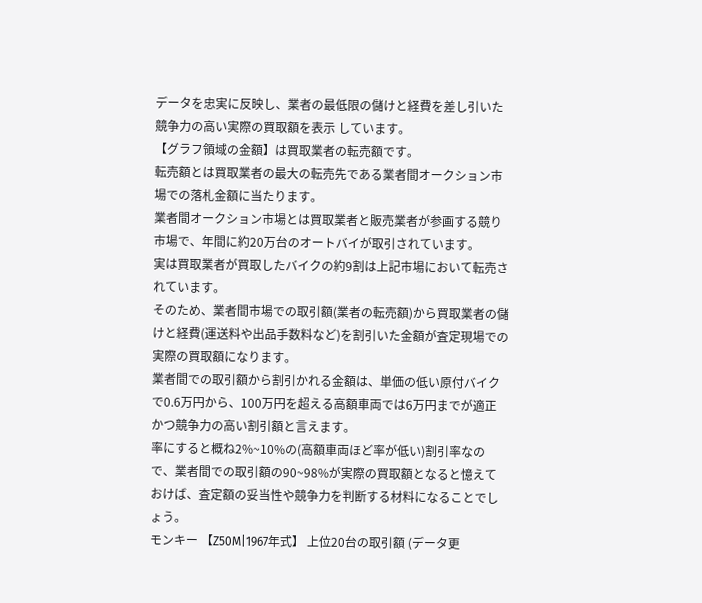データを忠実に反映し、業者の最低限の儲けと経費を差し引いた競争力の高い実際の買取額を表示 しています。
【グラフ領域の金額】は買取業者の転売額です。
転売額とは買取業者の最大の転売先である業者間オークション市場での落札金額に当たります。
業者間オークション市場とは買取業者と販売業者が参画する競り市場で、年間に約20万台のオートバイが取引されています。
実は買取業者が買取したバイクの約9割は上記市場において転売されています。
そのため、業者間市場での取引額(業者の転売額)から買取業者の儲けと経費(運送料や出品手数料など)を割引いた金額が査定現場での実際の買取額になります。
業者間での取引額から割引かれる金額は、単価の低い原付バイクで0.6万円から、100万円を超える高額車両では6万円までが適正かつ競争力の高い割引額と言えます。
率にすると概ね2%~10%の(高額車両ほど率が低い)割引率なので、業者間での取引額の90~98%が実際の買取額となると憶えておけば、査定額の妥当性や競争力を判断する材料になることでしょう。
モンキー 【Z50M|1967年式】 上位20台の取引額 (データ更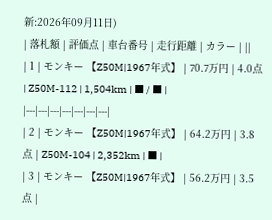新:2026年09月11日)
| 落札額 | 評価点 | 車台番号 | 走行距離 | カラー | ||
| 1 | モンキー 【Z50M|1967年式】 | 70.7万円 | 4.0点 | Z50M-112 | 1,504km | ■ / ■ |
|---|---|---|---|---|---|---|
| 2 | モンキー 【Z50M|1967年式】 | 64.2万円 | 3.8点 | Z50M-104 | 2,352km | ■ |
| 3 | モンキー 【Z50M|1967年式】 | 56.2万円 | 3.5点 |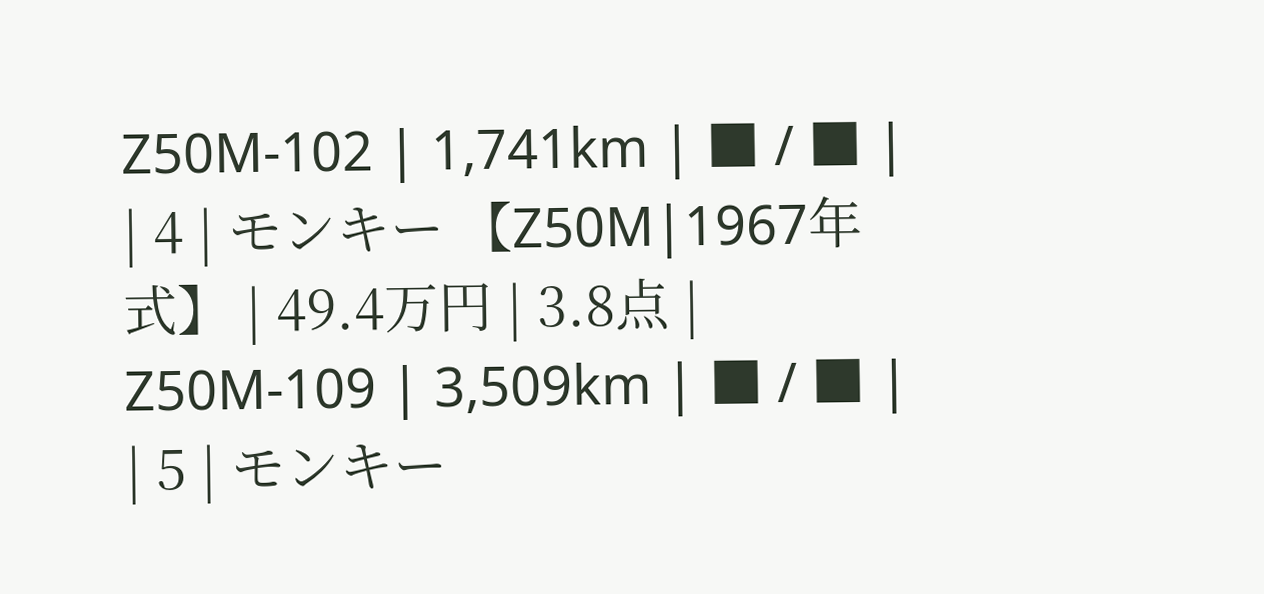Z50M-102 | 1,741km | ■ / ■ |
| 4 | モンキー 【Z50M|1967年式】 | 49.4万円 | 3.8点 | Z50M-109 | 3,509km | ■ / ■ |
| 5 | モンキー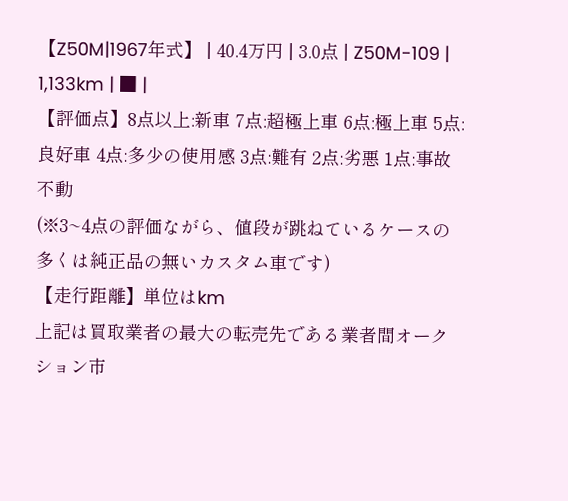【Z50M|1967年式】 | 40.4万円 | 3.0点 | Z50M-109 | 1,133km | ■ |
【評価点】8点以上:新車 7点:超極上車 6点:極上車 5点:良好車 4点:多少の使用感 3点:難有 2点:劣悪 1点:事故不動
(※3~4点の評価ながら、値段が跳ねているケースの多くは純正品の無いカスタム車です)
【走行距離】単位はkm
上記は買取業者の最大の転売先である業者間オークション市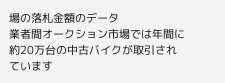場の落札金額のデータ
業者間オークション市場では年間に約20万台の中古バイクが取引されています